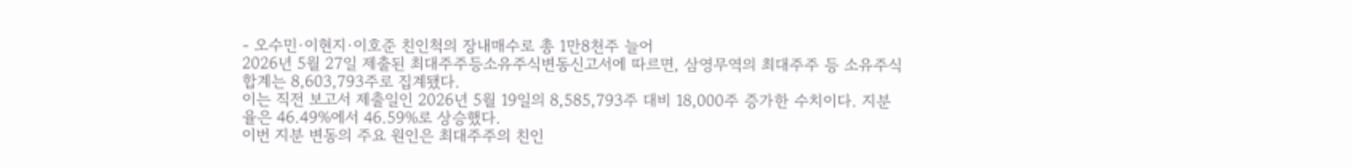- 오수민·이현지·이호준 친인척의 장내매수로 총 1만8천주 늘어
2026년 5월 27일 제출된 최대주주등소유주식변동신고서에 따르면, 삼영무역의 최대주주 등 소유주식 합계는 8,603,793주로 집계됐다.
이는 직전 보고서 제출일인 2026년 5월 19일의 8,585,793주 대비 18,000주 증가한 수치이다. 지분율은 46.49%에서 46.59%로 상승했다.
이번 지분 변동의 주요 원인은 최대주주의 친인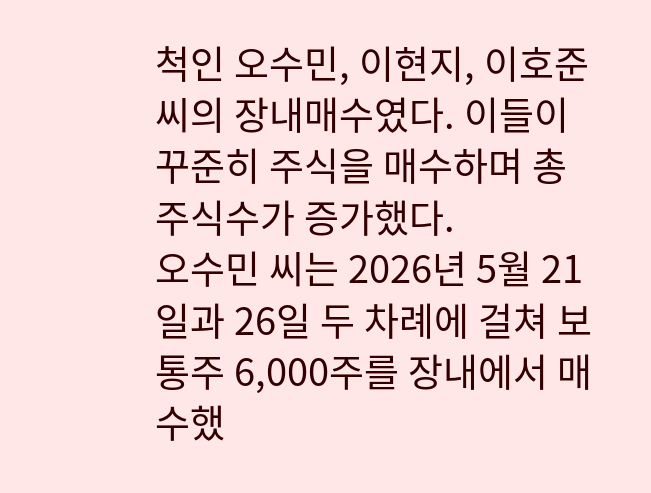척인 오수민, 이현지, 이호준 씨의 장내매수였다. 이들이 꾸준히 주식을 매수하며 총 주식수가 증가했다.
오수민 씨는 2026년 5월 21일과 26일 두 차례에 걸쳐 보통주 6,000주를 장내에서 매수했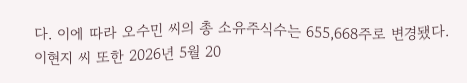다. 이에 따라 오수민 씨의 총 소유주식수는 655,668주로 변경됐다.
이현지 씨 또한 2026년 5월 20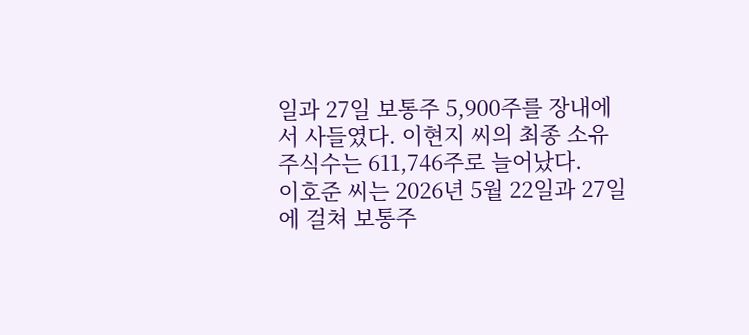일과 27일 보통주 5,900주를 장내에서 사들였다. 이현지 씨의 최종 소유주식수는 611,746주로 늘어났다.
이호준 씨는 2026년 5월 22일과 27일에 걸쳐 보통주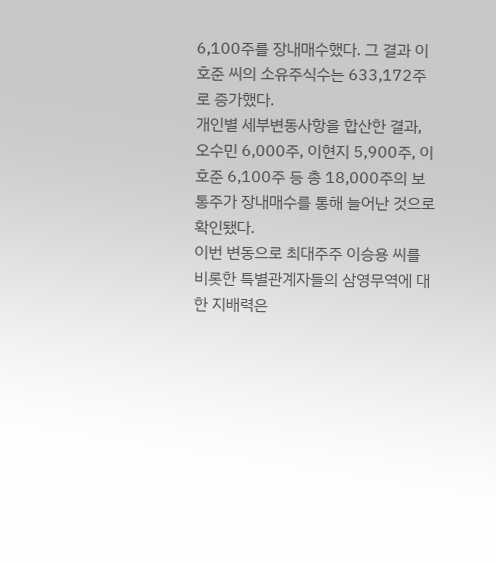6,100주를 장내매수했다. 그 결과 이호준 씨의 소유주식수는 633,172주로 증가했다.
개인별 세부변동사항을 합산한 결과, 오수민 6,000주, 이현지 5,900주, 이호준 6,100주 등 총 18,000주의 보통주가 장내매수를 통해 늘어난 것으로 확인됐다.
이번 변동으로 최대주주 이승용 씨를 비롯한 특별관계자들의 삼영무역에 대한 지배력은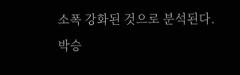소폭 강화된 것으로 분석된다.
박승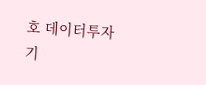호 데이터투자 기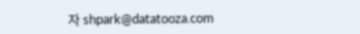자 shpark@datatooza.com